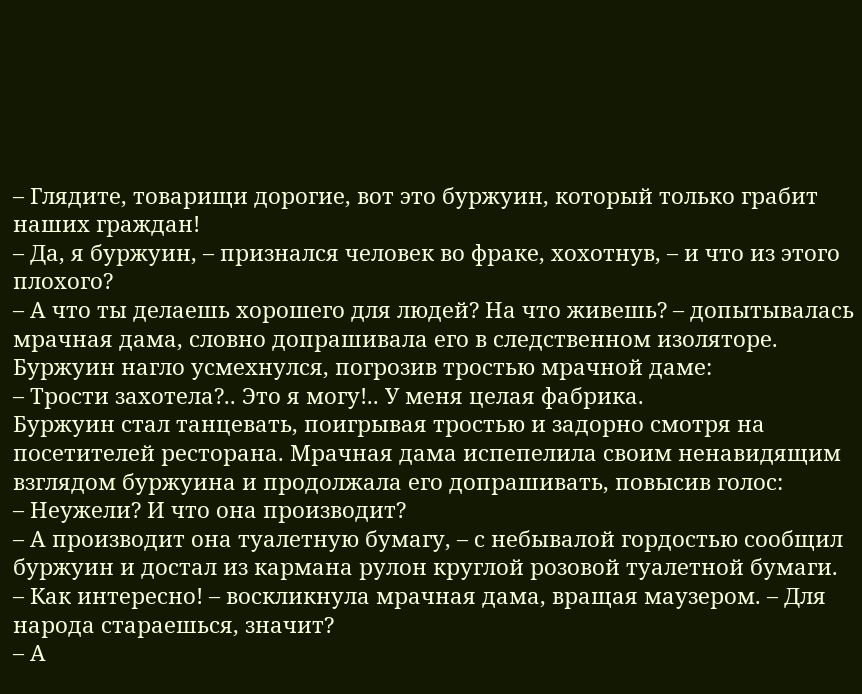– Глядите, товарищи дорогие, вот это буржуин, который только грабит наших граждан!
– Да, я буржуин, – признался человек во фраке, хохотнув, – и что из этого плохого?
– А что ты делаешь хорошего для людей? На что живешь? – допытывалась мрачная дама, словно допрашивала его в следственном изоляторе.
Буржуин нагло усмехнулся, погрозив тростью мрачной даме:
– Трости захотела?.. Это я могу!.. У меня целая фабрика.
Буржуин стал танцевать, поигрывая тростью и задорно смотря на посетителей ресторана. Мрачная дама испепелила своим ненавидящим взглядом буржуина и продолжала его допрашивать, повысив голос:
– Неужели? И что она производит?
– А производит она туалетную бумагу, – с небывалой гордостью сообщил буржуин и достал из кармана рулон круглой розовой туалетной бумаги.
– Как интересно! – воскликнула мрачная дама, вращая маузером. – Для народа стараешься, значит?
– А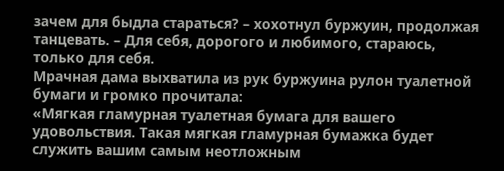зачем для быдла стараться? – хохотнул буржуин, продолжая танцевать. – Для себя, дорогого и любимого, стараюсь, только для себя.
Мрачная дама выхватила из рук буржуина рулон туалетной бумаги и громко прочитала:
«Мягкая гламурная туалетная бумага для вашего удовольствия. Такая мягкая гламурная бумажка будет служить вашим самым неотложным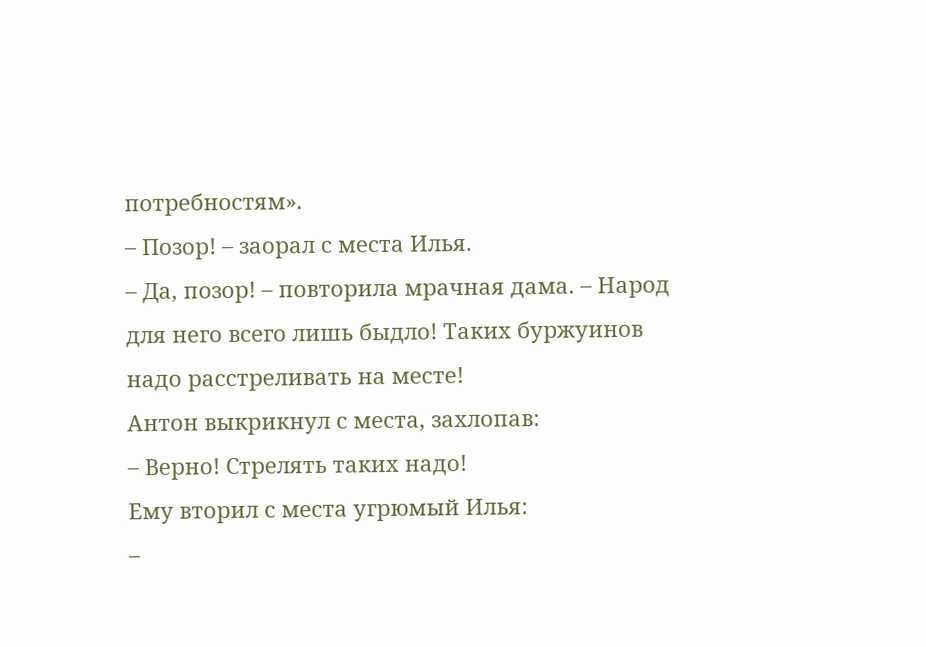потребностям».
– Позор! – заорал с места Илья.
– Да, позор! – повторила мрачная дама. – Народ для него всего лишь быдло! Таких буржуинов надо расстреливать на месте!
Антон выкрикнул с места, захлопав:
– Верно! Стрелять таких надо!
Ему вторил с места угрюмый Илья:
–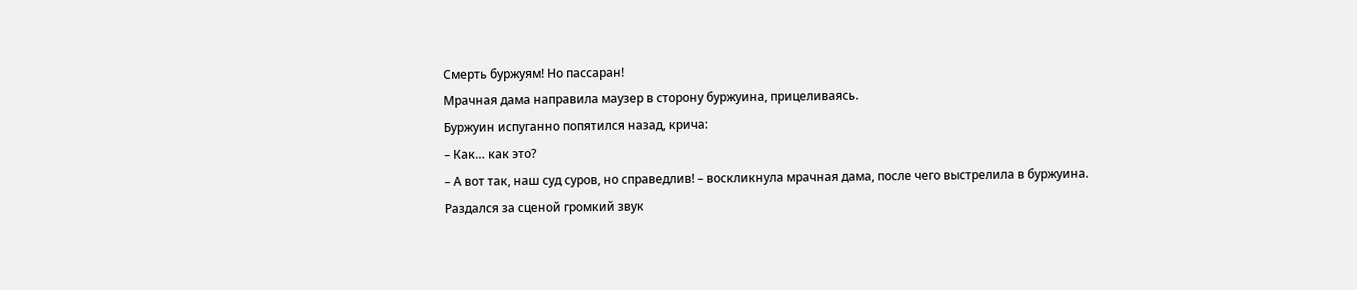Смерть буржуям! Но пассаран!
Мрачная дама направила маузер в сторону буржуина, прицеливаясь.
Буржуин испуганно попятился назад, крича:
– Как… как это?
– А вот так, наш суд суров, но справедлив! – воскликнула мрачная дама, после чего выстрелила в буржуина.
Раздался за сценой громкий звук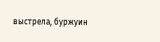выстрела, буржуин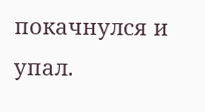покачнулся и упал.